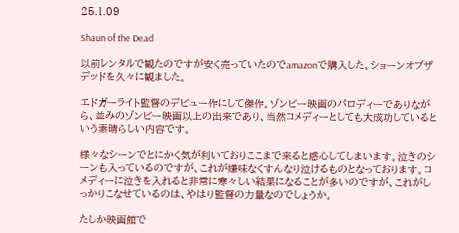25.1.09

Shaun of the Dead

以前レンタルで観たのですが安く売っていたのでamazonで購入した、ショーンオブザデッドを久々に観ました。

エドガーライト監督のデビュー作にして傑作。ゾンビー映画のパロディーでありながら、並みのゾンビー映画以上の出来であり、当然コメディーとしても大成功しているという素晴らしい内容です。

様々なシーンでとにかく気が利いておりここまで来ると感心してしまいます。泣きのシーンも入っているのですが、これが嫌味なくすんなり泣けるものとなっております。コメディーに泣きを入れると非常に寒々しい結果になることが多いのですが、これがしっかりこなせているのは、やはり監督の力量なのでしょうか。

たしか映画館で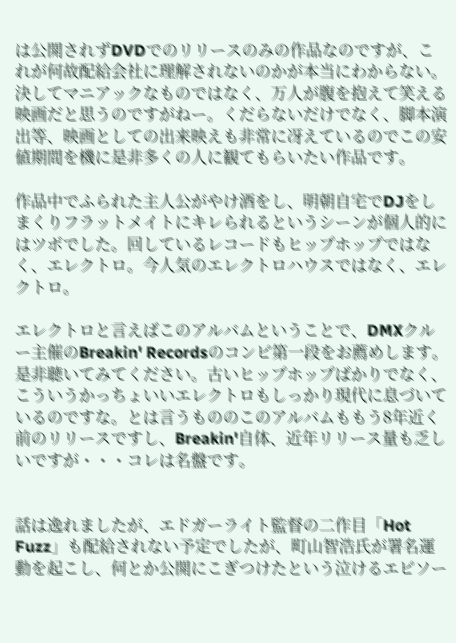は公開されずDVDでのリリースのみの作品なのですが、これが何故配給会社に理解されないのかが本当にわからない。決してマニアックなものではなく、万人が腹を抱えて笑える映画だと思うのですがねー。くだらないだけでなく、脚本演出等、映画としての出来映えも非常に冴えているのでこの安値期間を機に是非多くの人に観てもらいたい作品です。

作品中でふられた主人公がやけ酒をし、明朝自宅でDJをしまくりフラットメイトにキレられるというシーンが個人的にはツボでした。回しているレコードもヒップホップではなく、エレクトロ。今人気のエレクトロハウスではなく、エレクトロ。

エレクトロと言えばこのアルバムということで、DMXクルー主催のBreakin' Recordsのコンピ第一段をお薦めします。是非聴いてみてください。古いヒップホップばかりでなく、こういうかっちょいいエレクトロもしっかり現代に息づいているのですな。とは言うもののこのアルバムももう8年近く前のリリースですし、Breakin'自体、近年リリース量も乏しいですが・・・コレは名盤です。


話は逸れましたが、エドガーライト監督の二作目「Hot Fuzz」も配給されない予定でしたが、町山智浩氏が署名運動を起こし、何とか公開にこぎつけたという泣けるエピソー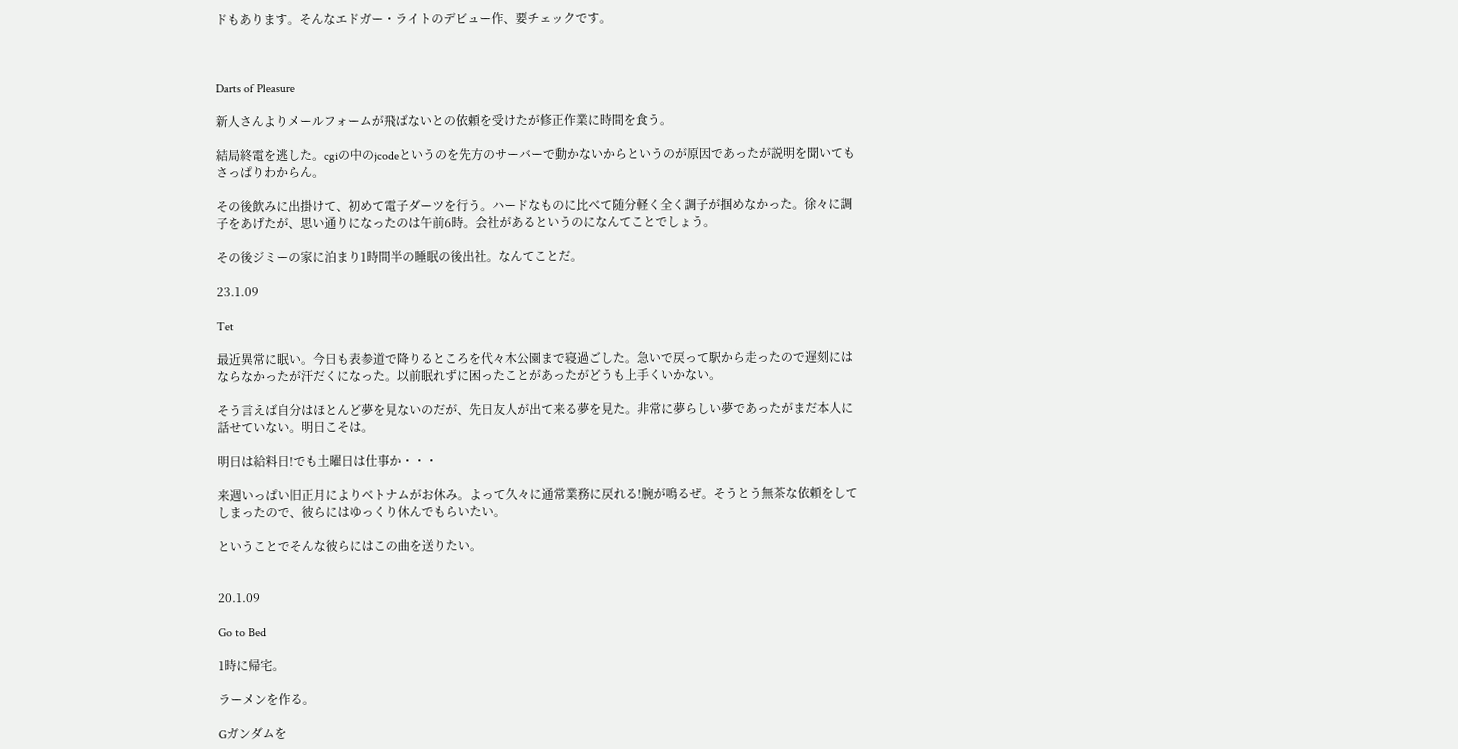ドもあります。そんなエドガー・ライトのデビュー作、要チェックです。



Darts of Pleasure

新人さんよりメールフォームが飛ばないとの依頼を受けたが修正作業に時間を食う。

結局終電を逃した。cgiの中のjcodeというのを先方のサーバーで動かないからというのが原因であったが説明を聞いてもさっぱりわからん。

その後飲みに出掛けて、初めて電子ダーツを行う。ハードなものに比べて随分軽く全く調子が掴めなかった。徐々に調子をあげたが、思い通りになったのは午前6時。会社があるというのになんてことでしょう。

その後ジミーの家に泊まり1時間半の睡眠の後出社。なんてことだ。

23.1.09

Tet

最近異常に眠い。今日も表参道で降りるところを代々木公園まで寝過ごした。急いで戻って駅から走ったので遅刻にはならなかったが汗だくになった。以前眠れずに困ったことがあったがどうも上手くいかない。

そう言えば自分はほとんど夢を見ないのだが、先日友人が出て来る夢を見た。非常に夢らしい夢であったがまだ本人に話せていない。明日こそは。

明日は給料日!でも土曜日は仕事か・・・

来週いっぱい旧正月によりベトナムがお休み。よって久々に通常業務に戻れる!腕が鳴るぜ。そうとう無茶な依頼をしてしまったので、彼らにはゆっくり休んでもらいたい。

ということでそんな彼らにはこの曲を送りたい。


20.1.09

Go to Bed

1時に帰宅。

ラーメンを作る。

Gガンダムを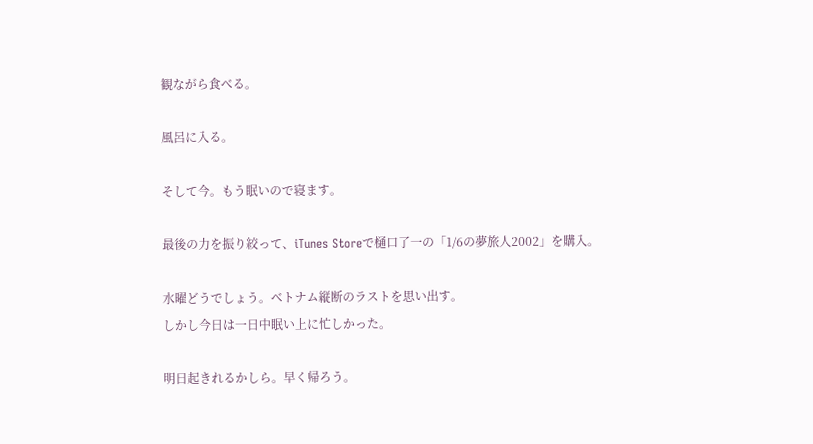観ながら食べる。

風呂に入る。

そして今。もう眠いので寝ます。

最後の力を振り絞って、iTunes Storeで樋口了一の「1/6の夢旅人2002」を購入。

水曜どうでしょう。ベトナム縦断のラストを思い出す。
しかし今日は一日中眠い上に忙しかった。

明日起きれるかしら。早く帰ろう。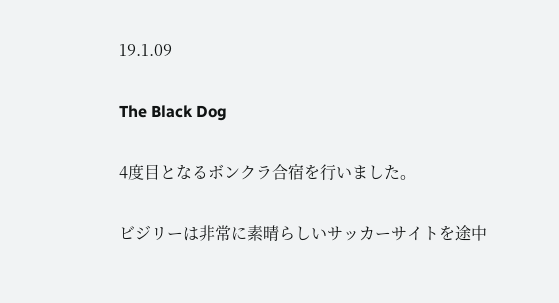19.1.09

The Black Dog

4度目となるボンクラ合宿を行いました。

ビジリーは非常に素晴らしいサッカーサイトを途中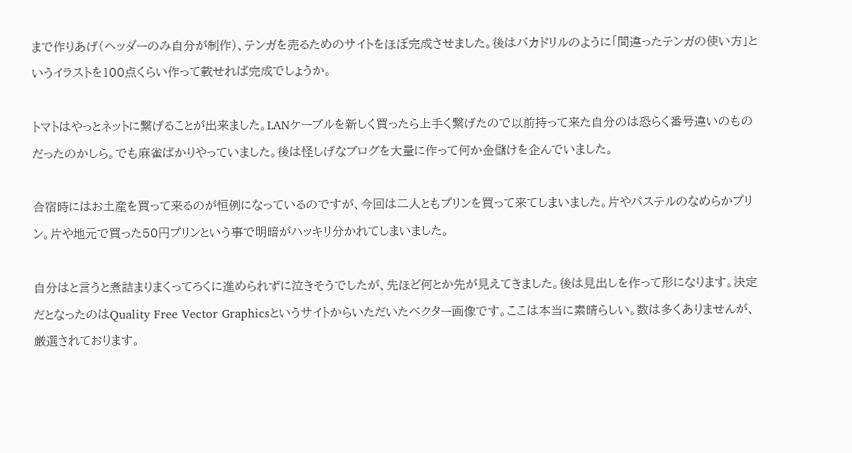まで作りあげ(ヘッダーのみ自分が制作)、テンガを売るためのサイトをほぼ完成させました。後はバカドリルのように「間違ったテンガの使い方」というイラストを100点くらい作って載せれば完成でしょうか。

トマトはやっとネットに繋げることが出来ました。LANケーブルを新しく買ったら上手く繋げたので以前持って来た自分のは恐らく番号違いのものだったのかしら。でも麻雀ばかりやっていました。後は怪しげなブログを大量に作って何か金儲けを企んでいました。

合宿時にはお土産を買って来るのが恒例になっているのですが、今回は二人ともプリンを買って来てしまいました。片やパステルのなめらかプリン。片や地元で買った50円プリンという事で明暗がハッキリ分かれてしまいました。

自分はと言うと煮詰まりまくってろくに進められずに泣きそうでしたが、先ほど何とか先が見えてきました。後は見出しを作って形になります。決定だとなったのはQuality Free Vector Graphicsというサイトからいただいたベクター画像です。ここは本当に素晴らしい。数は多くありませんが、厳選されております。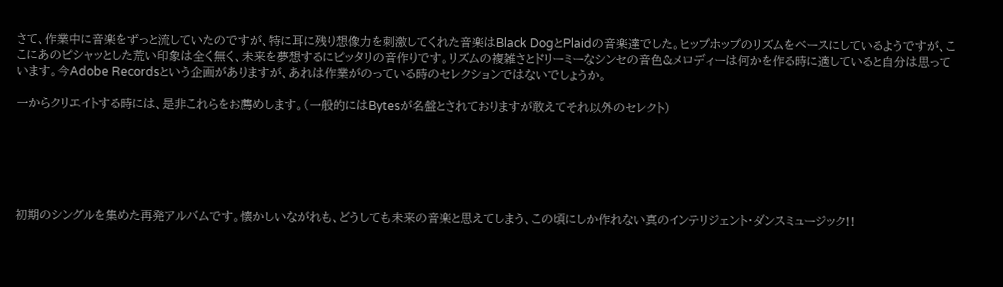さて、作業中に音楽をずっと流していたのですが、特に耳に残り想像力を刺激してくれた音楽はBlack DogとPlaidの音楽達でした。ヒップホップのリズムをベースにしているようですが、ここにあのピシャッとした荒い印象は全く無く、未来を夢想するにピッタリの音作りです。リズムの複雑さとドリーミーなシンセの音色&メロディーは何かを作る時に適していると自分は思っています。今Adobe Recordsという企画がありますが、あれは作業がのっている時のセレクションではないでしょうか。

一からクリエイトする時には、是非これらをお薦めします。(一般的にはBytesが名盤とされておりますが敢えてそれ以外のセレクト)






初期のシングルを集めた再発アルバムです。懐かしいながれも、どうしても未来の音楽と思えてしまう、この頃にしか作れない真のインテリジェント・ダンスミュージック!!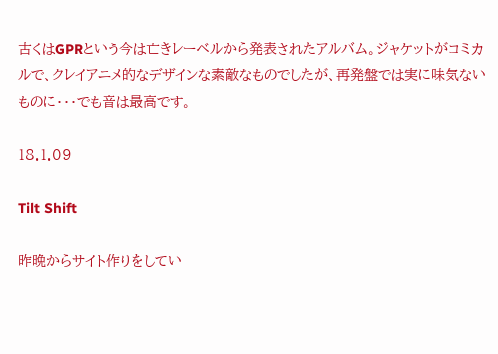古くはGPRという今は亡きレーベルから発表されたアルバム。ジャケットがコミカルで、クレイアニメ的なデザインな素敵なものでしたが、再発盤では実に味気ないものに・・・でも音は最高です。

18.1.09

Tilt Shift

昨晩からサイト作りをしてい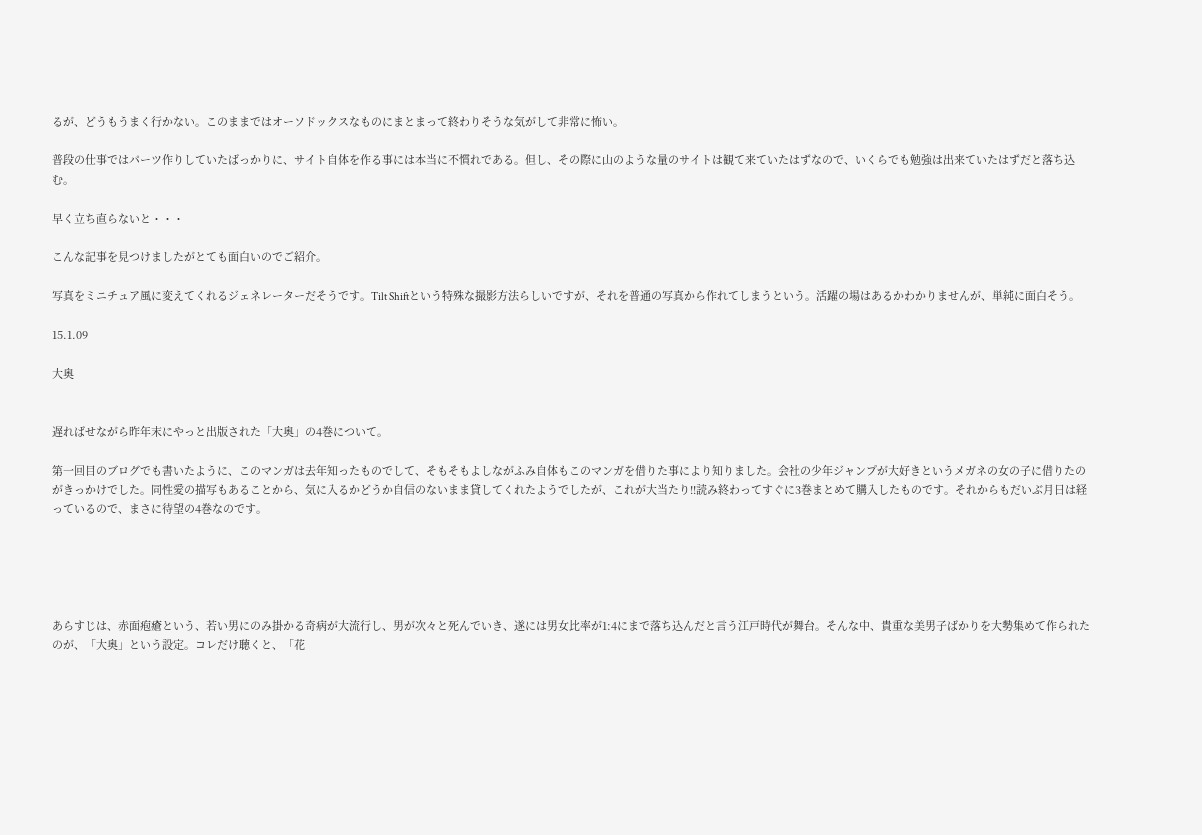るが、どうもうまく行かない。このままではオーソドックスなものにまとまって終わりそうな気がして非常に怖い。

普段の仕事ではパーツ作りしていたばっかりに、サイト自体を作る事には本当に不慣れである。但し、その際に山のような量のサイトは観て来ていたはずなので、いくらでも勉強は出来ていたはずだと落ち込む。

早く立ち直らないと・・・

こんな記事を見つけましたがとても面白いのでご紹介。

写真をミニチュア風に変えてくれるジェネレーターだそうです。Tilt Shiftという特殊な撮影方法らしいですが、それを普通の写真から作れてしまうという。活躍の場はあるかわかりませんが、単純に面白そう。

15.1.09

大奥


遅ればせながら昨年末にやっと出版された「大奥」の4巻について。

第一回目のブログでも書いたように、このマンガは去年知ったものでして、そもそもよしながふみ自体もこのマンガを借りた事により知りました。会社の少年ジャンプが大好きというメガネの女の子に借りたのがきっかけでした。同性愛の描写もあることから、気に入るかどうか自信のないまま貸してくれたようでしたが、これが大当たり!!読み終わってすぐに3巻まとめて購入したものです。それからもだいぶ月日は経っているので、まさに待望の4巻なのです。





あらすじは、赤面疱瘡という、若い男にのみ掛かる奇病が大流行し、男が次々と死んでいき、遂には男女比率が1:4にまで落ち込んだと言う江戸時代が舞台。そんな中、貴重な美男子ばかりを大勢集めて作られたのが、「大奥」という設定。コレだけ聴くと、「花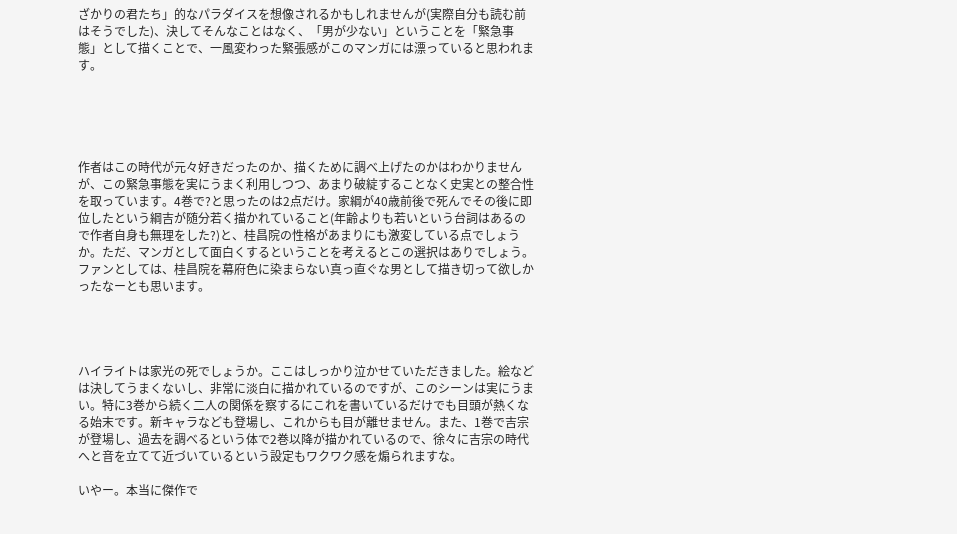ざかりの君たち」的なパラダイスを想像されるかもしれませんが(実際自分も読む前はそうでした)、決してそんなことはなく、「男が少ない」ということを「緊急事態」として描くことで、一風変わった緊張感がこのマンガには漂っていると思われます。





作者はこの時代が元々好きだったのか、描くために調べ上げたのかはわかりませんが、この緊急事態を実にうまく利用しつつ、あまり破綻することなく史実との整合性を取っています。4巻で?と思ったのは2点だけ。家綱が40歳前後で死んでその後に即位したという綱吉が随分若く描かれていること(年齢よりも若いという台詞はあるので作者自身も無理をした?)と、桂昌院の性格があまりにも激変している点でしょうか。ただ、マンガとして面白くするということを考えるとこの選択はありでしょう。ファンとしては、桂昌院を幕府色に染まらない真っ直ぐな男として描き切って欲しかったなーとも思います。




ハイライトは家光の死でしょうか。ここはしっかり泣かせていただきました。絵などは決してうまくないし、非常に淡白に描かれているのですが、このシーンは実にうまい。特に3巻から続く二人の関係を察するにこれを書いているだけでも目頭が熱くなる始末です。新キャラなども登場し、これからも目が離せません。また、1巻で吉宗が登場し、過去を調べるという体で2巻以降が描かれているので、徐々に吉宗の時代へと音を立てて近づいているという設定もワクワク感を煽られますな。

いやー。本当に傑作で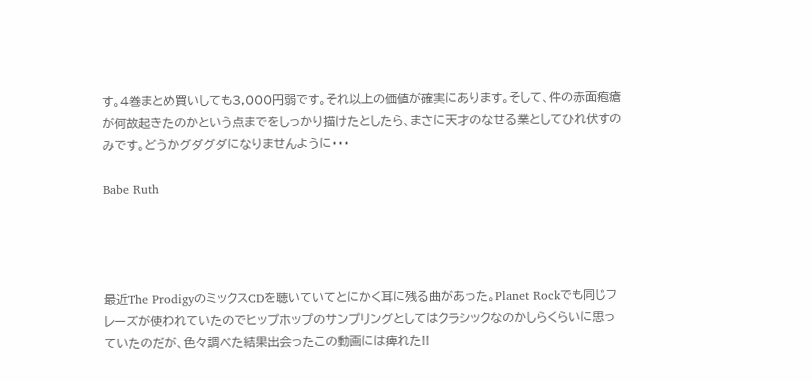す。4巻まとめ買いしても3,000円弱です。それ以上の価値が確実にあります。そして、件の赤面疱瘡が何故起きたのかという点までをしっかり描けたとしたら、まさに天才のなせる業としてひれ伏すのみです。どうかグダグダになりませんように・・・

Babe Ruth




最近The ProdigyのミックスCDを聴いていてとにかく耳に残る曲があった。Planet Rockでも同じフレーズが使われていたのでヒップホップのサンプリングとしてはクラシックなのかしらくらいに思っていたのだが、色々調べた結果出会ったこの動画には痺れた!!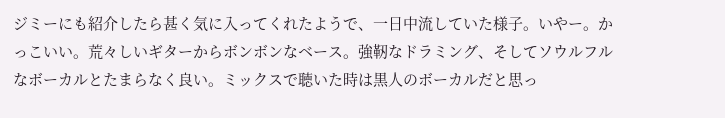ジミーにも紹介したら甚く気に入ってくれたようで、一日中流していた様子。いやー。かっこいい。荒々しいギターからボンボンなベース。強靭なドラミング、そしてソウルフルなボーカルとたまらなく良い。ミックスで聴いた時は黒人のボーカルだと思っ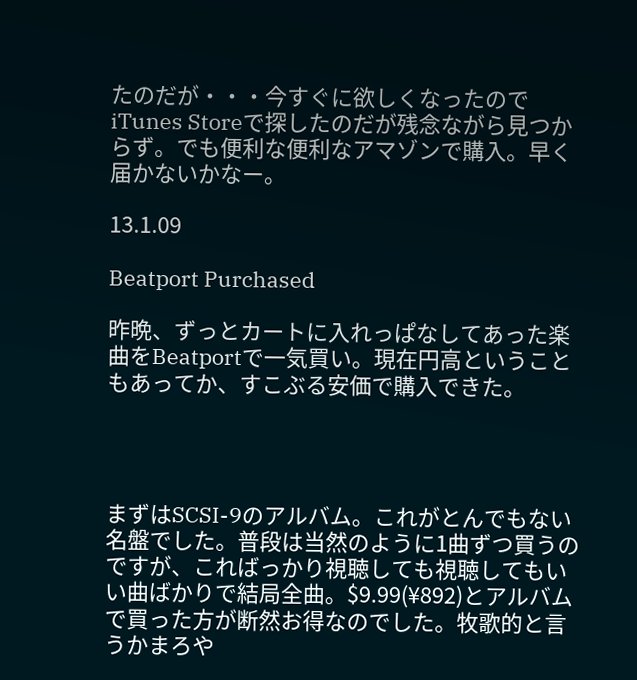たのだが・・・今すぐに欲しくなったのでiTunes Storeで探したのだが残念ながら見つからず。でも便利な便利なアマゾンで購入。早く届かないかなー。

13.1.09

Beatport Purchased

昨晩、ずっとカートに入れっぱなしてあった楽曲をBeatportで一気買い。現在円高ということもあってか、すこぶる安価で購入できた。




まずはSCSI-9のアルバム。これがとんでもない名盤でした。普段は当然のように1曲ずつ買うのですが、こればっかり視聴しても視聴してもいい曲ばかりで結局全曲。$9.99(¥892)とアルバムで買った方が断然お得なのでした。牧歌的と言うかまろや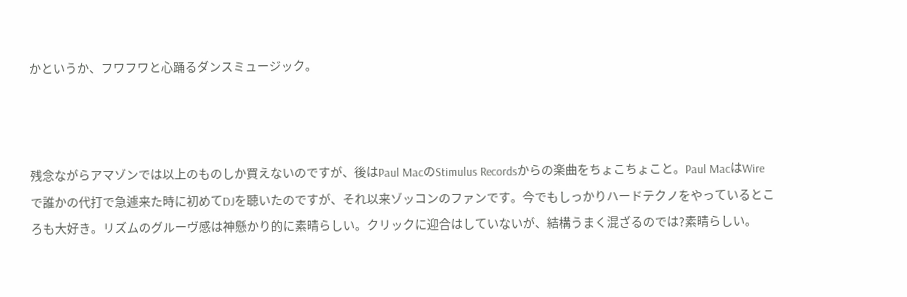かというか、フワフワと心踊るダンスミュージック。



残念ながらアマゾンでは以上のものしか買えないのですが、後はPaul MacのStimulus Recordsからの楽曲をちょこちょこと。Paul MacはWireで誰かの代打で急遽来た時に初めてDJを聴いたのですが、それ以来ゾッコンのファンです。今でもしっかりハードテクノをやっているところも大好き。リズムのグルーヴ感は神懸かり的に素晴らしい。クリックに迎合はしていないが、結構うまく混ざるのでは?素晴らしい。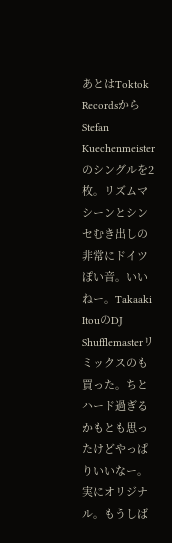あとはToktok RecordsからStefan Kuechenmeisterのシングルを2枚。リズムマシーンとシンセむき出しの非常にドイツぽい音。いいねー。Takaaki ItouのDJ Shufflemasterリミックスのも買った。ちとハード過ぎるかもとも思ったけどやっぱりいいなー。実にオリジナル。もうしば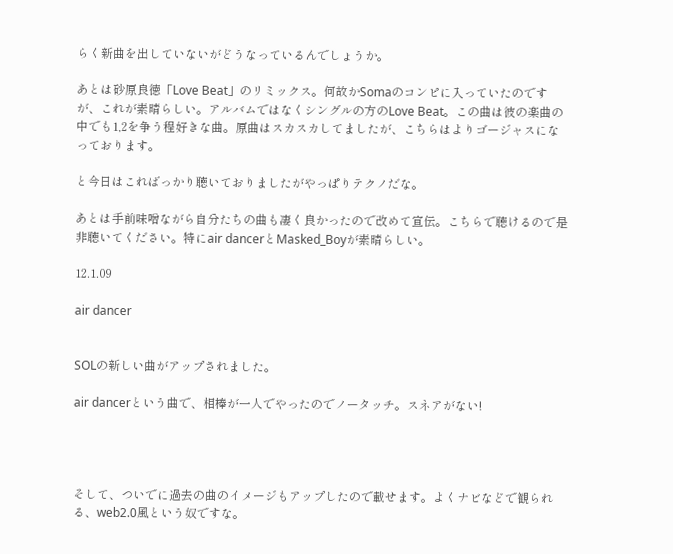らく新曲を出していないがどうなっているんでしょうか。

あとは砂原良徳「Love Beat」のリミックス。何故かSomaのコンピに入っていたのですが、これが素晴らしい。アルバムではなくシングルの方のLove Beat。この曲は彼の楽曲の中でも1,2を争う程好きな曲。原曲はスカスカしてましたが、こちらはよりゴージャスになっております。

と今日はこればっかり聴いておりましたがやっぱりテクノだな。

あとは手前味噌ながら自分たちの曲も凄く良かったので改めて宣伝。こちらで聴けるので是非聴いてください。特にair dancerとMasked_Boyが素晴らしい。

12.1.09

air dancer


SOLの新しい曲がアップされました。

air dancerという曲で、相棒が一人でやったのでノータッチ。スネアがない!




そして、ついでに過去の曲のイメージもアップしたので載せます。よくナビなどで観られる、web2.0風という奴ですな。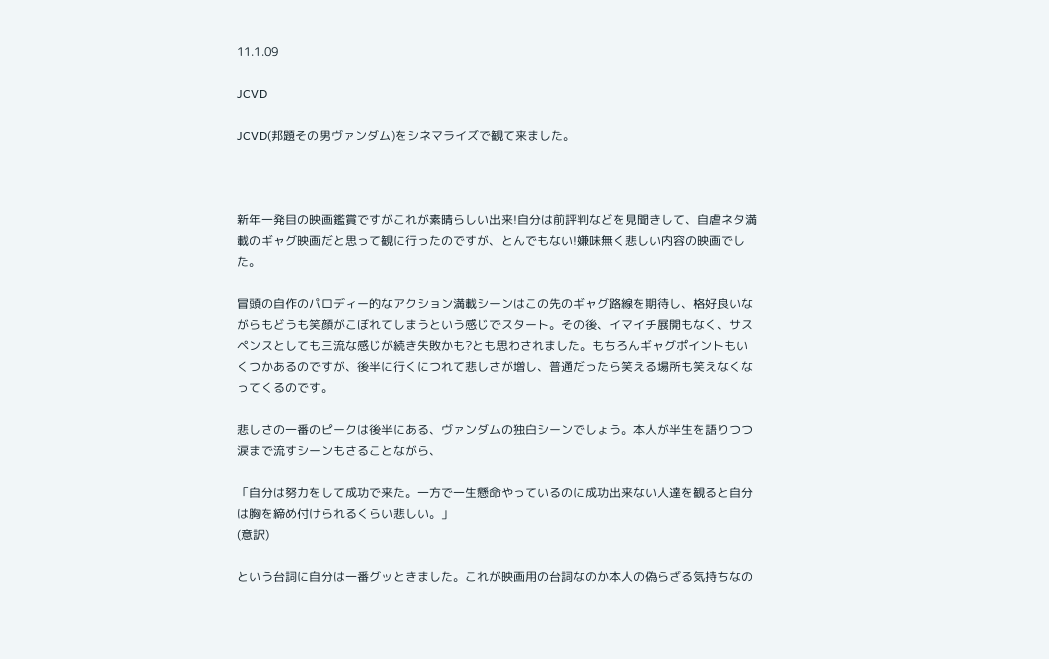11.1.09

JCVD

JCVD(邦題その男ヴァンダム)をシネマライズで観て来ました。



新年一発目の映画鑑賞ですがこれが素晴らしい出来!自分は前評判などを見聞きして、自虐ネタ満載のギャグ映画だと思って観に行ったのですが、とんでもない!嫌味無く悲しい内容の映画でした。

冒頭の自作のパロディー的なアクション満載シーンはこの先のギャグ路線を期待し、格好良いながらもどうも笑顔がこぼれてしまうという感じでスタート。その後、イマイチ展開もなく、サスペンスとしても三流な感じが続き失敗かも?とも思わされました。もちろんギャグポイントもいくつかあるのですが、後半に行くにつれて悲しさが増し、普通だったら笑える場所も笑えなくなってくるのです。

悲しさの一番のピークは後半にある、ヴァンダムの独白シーンでしょう。本人が半生を語りつつ涙まで流すシーンもさることながら、

「自分は努力をして成功で来た。一方で一生懸命やっているのに成功出来ない人達を観ると自分は胸を締め付けられるくらい悲しい。」
(意訳)

という台詞に自分は一番グッときました。これが映画用の台詞なのか本人の偽らざる気持ちなの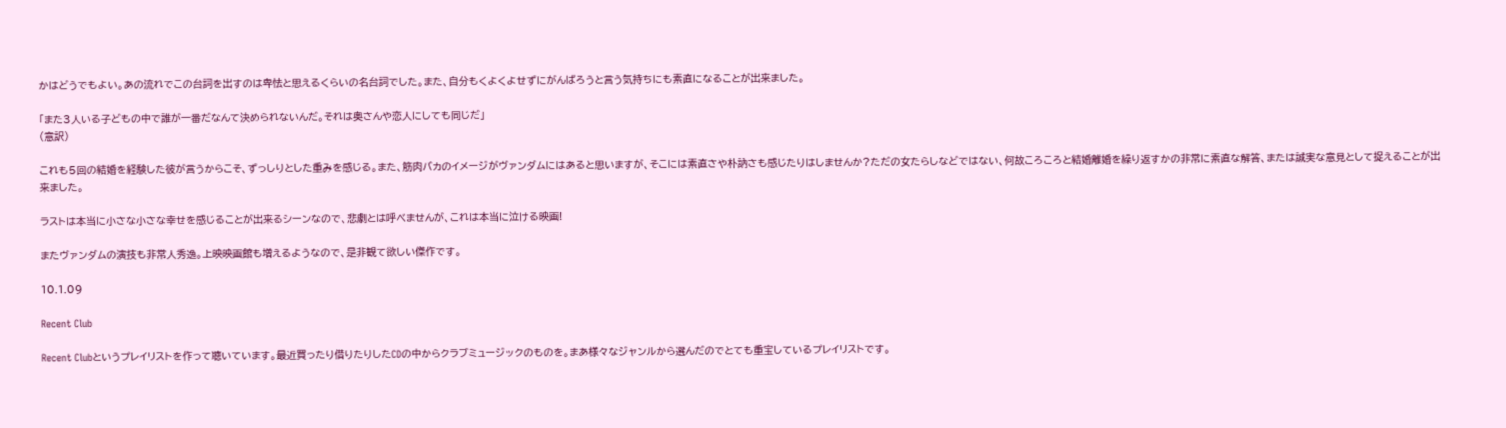かはどうでもよい。あの流れでこの台詞を出すのは卑怯と思えるくらいの名台詞でした。また、自分もくよくよせずにがんばろうと言う気持ちにも素直になることが出来ました。

「また3人いる子どもの中で誰が一番だなんて決められないんだ。それは奥さんや恋人にしても同じだ」
(意訳)

これも5回の結婚を経験した彼が言うからこそ、ずっしりとした重みを感じる。また、筋肉バカのイメージがヴァンダムにはあると思いますが、そこには素直さや朴訥さも感じたりはしませんか?ただの女たらしなどではない、何故ころころと結婚離婚を繰り返すかの非常に素直な解答、または誠実な意見として捉えることが出来ました。

ラストは本当に小さな小さな幸せを感じることが出来るシーンなので、悲劇とは呼べませんが、これは本当に泣ける映画!

またヴァンダムの演技も非常人秀逸。上映映画館も増えるようなので、是非観て欲しい傑作です。

10.1.09

Recent Club

Recent Clubというプレイリストを作って聴いています。最近買ったり借りたりしたCDの中からクラブミュージックのものを。まあ様々なジャンルから選んだのでとても重宝しているプレイリストです。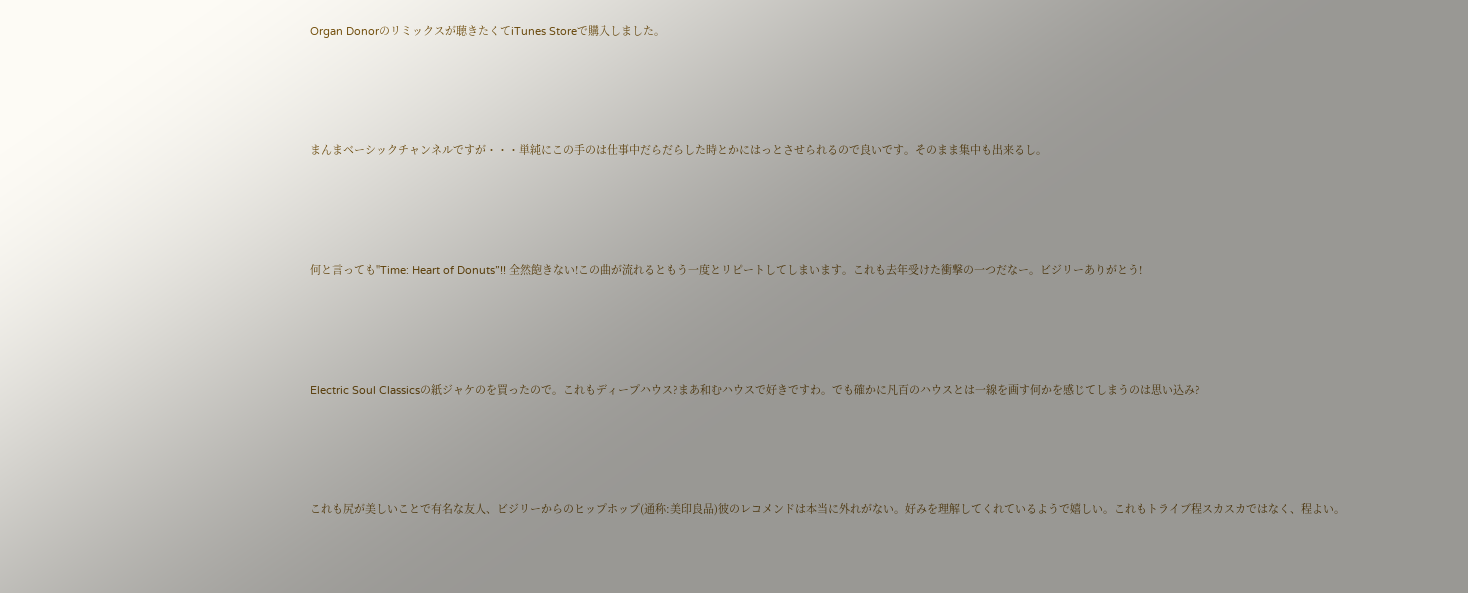Organ Donorのリミックスが聴きたくてiTunes Storeで購入しました。






まんまベーシックチャンネルですが・・・単純にこの手のは仕事中だらだらした時とかにはっとさせられるので良いです。そのまま集中も出来るし。






何と言っても"Time: Heart of Donuts”!! 全然飽きない!この曲が流れるともう一度とリピートしてしまいます。これも去年受けた衝撃の一つだなー。ビジリーありがとう!






Electric Soul Classicsの紙ジャケのを買ったので。これもディープハウス?まあ和むハウスで好きですわ。でも確かに凡百のハウスとは一線を画す何かを感じてしまうのは思い込み?






これも尻が美しいことで有名な友人、ビジリーからのヒップホップ(通称:美印良品)彼のレコメンドは本当に外れがない。好みを理解してくれているようで嬉しい。これもトライブ程スカスカではなく、程よい。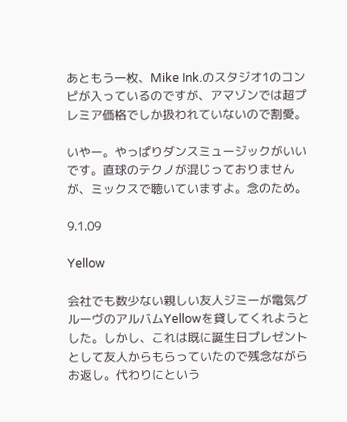あともう一枚、Mike Ink.のスタジオ1のコンピが入っているのですが、アマゾンでは超プレミア価格でしか扱われていないので割愛。

いやー。やっぱりダンスミュージックがいいです。直球のテクノが混じっておりませんが、ミックスで聴いていますよ。念のため。

9.1.09

Yellow

会社でも数少ない親しい友人ジミーが電気グルーヴのアルバムYellowを貸してくれようとした。しかし、これは既に誕生日プレゼントとして友人からもらっていたので残念ながらお返し。代わりにという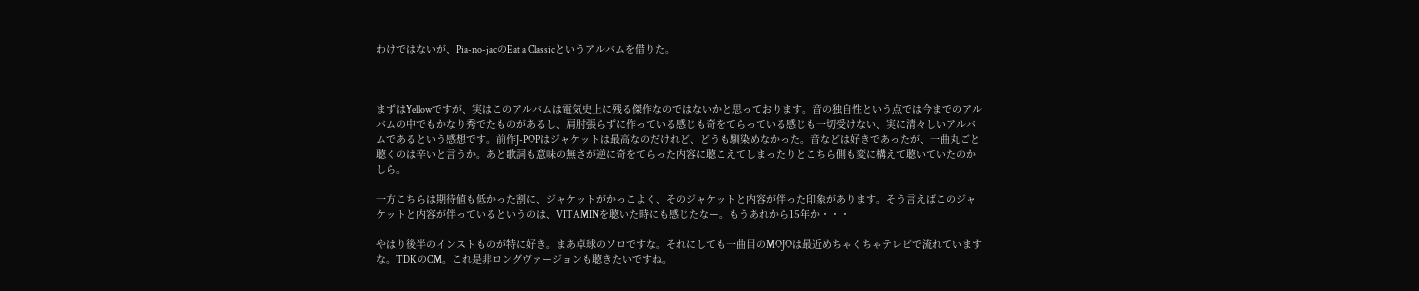わけではないが、Pia-no-jacのEat a Classicというアルバムを借りた。



まずはYellowですが、実はこのアルバムは電気史上に残る傑作なのではないかと思っております。音の独自性という点では今までのアルバムの中でもかなり秀でたものがあるし、肩肘張らずに作っている感じも奇をてらっている感じも一切受けない、実に清々しいアルバムであるという感想です。前作J-POPはジャケットは最高なのだけれど、どうも馴染めなかった。音などは好きであったが、一曲丸ごと聴くのは辛いと言うか。あと歌詞も意味の無さが逆に奇をてらった内容に聴こえてしまったりとこちら側も変に構えて聴いていたのかしら。

一方こちらは期待値も低かった割に、ジャケットがかっこよく、そのジャケットと内容が伴った印象があります。そう言えばこのジャケットと内容が伴っているというのは、VITAMINを聴いた時にも感じたなー。もうあれから15年か・・・

やはり後半のインストものが特に好き。まあ卓球のソロですな。それにしても一曲目のMOJOは最近めちゃくちゃテレビで流れていますな。TDKのCM。これ是非ロングヴァージョンも聴きたいですね。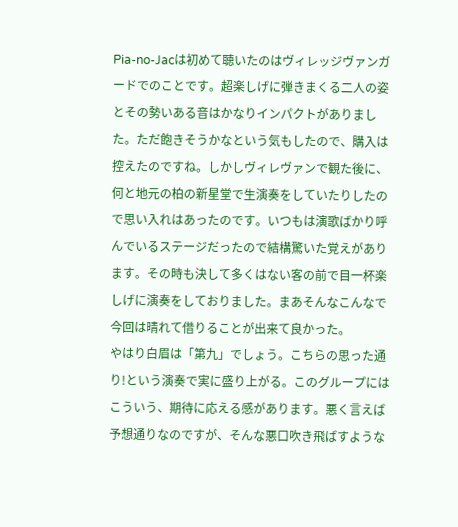Pia-no-Jacは初めて聴いたのはヴィレッジヴァンガードでのことです。超楽しげに弾きまくる二人の姿とその勢いある音はかなりインパクトがありました。ただ飽きそうかなという気もしたので、購入は控えたのですね。しかしヴィレヴァンで観た後に、何と地元の柏の新星堂で生演奏をしていたりしたので思い入れはあったのです。いつもは演歌ばかり呼んでいるステージだったので結構驚いた覚えがあります。その時も決して多くはない客の前で目一杯楽しげに演奏をしておりました。まあそんなこんなで今回は晴れて借りることが出来て良かった。
やはり白眉は「第九」でしょう。こちらの思った通り!という演奏で実に盛り上がる。このグループにはこういう、期待に応える感があります。悪く言えば予想通りなのですが、そんな悪口吹き飛ばすような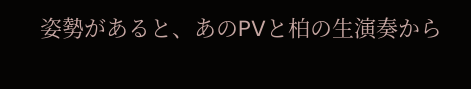姿勢があると、あのPVと柏の生演奏から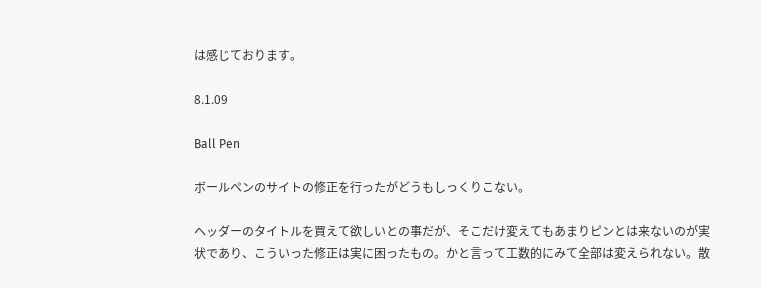は感じております。

8.1.09

Ball Pen

ボールペンのサイトの修正を行ったがどうもしっくりこない。

ヘッダーのタイトルを買えて欲しいとの事だが、そこだけ変えてもあまりピンとは来ないのが実状であり、こういった修正は実に困ったもの。かと言って工数的にみて全部は変えられない。散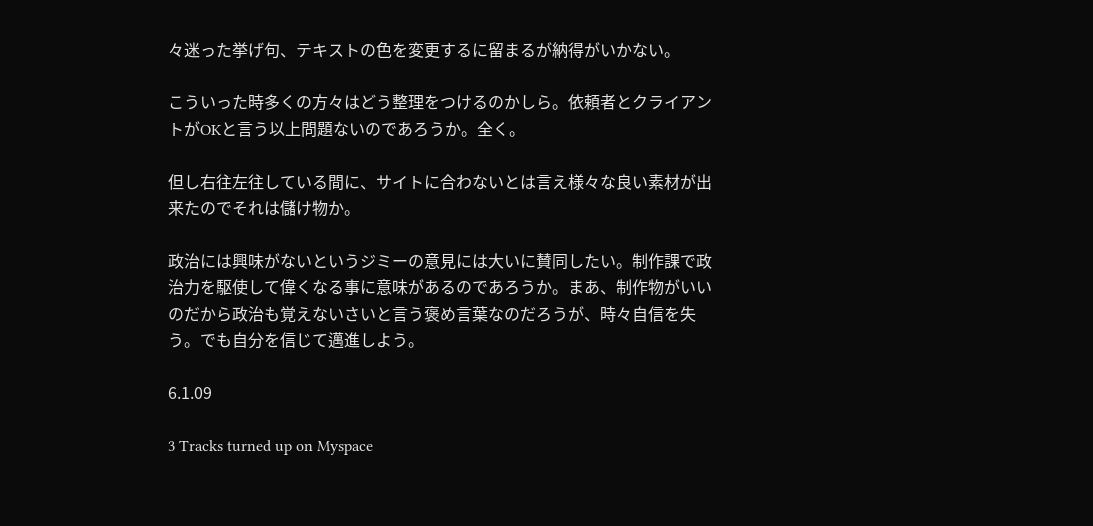々迷った挙げ句、テキストの色を変更するに留まるが納得がいかない。

こういった時多くの方々はどう整理をつけるのかしら。依頼者とクライアントがOKと言う以上問題ないのであろうか。全く。

但し右往左往している間に、サイトに合わないとは言え様々な良い素材が出来たのでそれは儲け物か。

政治には興味がないというジミーの意見には大いに賛同したい。制作課で政治力を駆使して偉くなる事に意味があるのであろうか。まあ、制作物がいいのだから政治も覚えないさいと言う褒め言葉なのだろうが、時々自信を失う。でも自分を信じて邁進しよう。

6.1.09

3 Tracks turned up on Myspace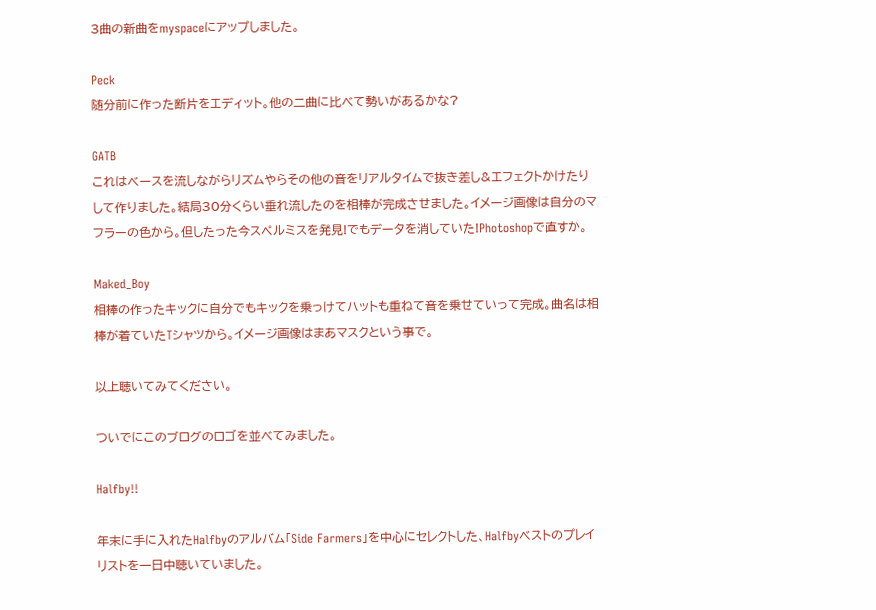3曲の新曲をmyspaceにアップしました。

Peck
随分前に作った断片をエディット。他の二曲に比べて勢いがあるかな?

GATB
これはベースを流しながらリズムやらその他の音をリアルタイムで抜き差し&エフェクトかけたりして作りました。結局30分くらい垂れ流したのを相棒が完成させました。イメージ画像は自分のマフラーの色から。但したった今スペルミスを発見!でもデータを消していた!Photoshopで直すか。

Maked_Boy
相棒の作ったキックに自分でもキックを乗っけてハットも重ねて音を乗せていって完成。曲名は相棒が着ていたTシャツから。イメージ画像はまあマスクという事で。

以上聴いてみてください。

ついでにこのブログのロゴを並べてみました。

Halfby!!

年末に手に入れたHalfbyのアルバム「Side Farmers」を中心にセレクトした、Halfbyベストのプレイリストを一日中聴いていました。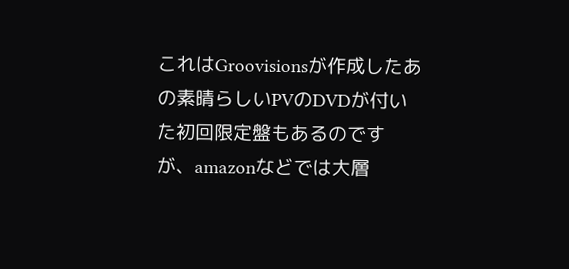これはGroovisionsが作成したあの素晴らしいPVのDVDが付いた初回限定盤もあるのですが、amazonなどでは大層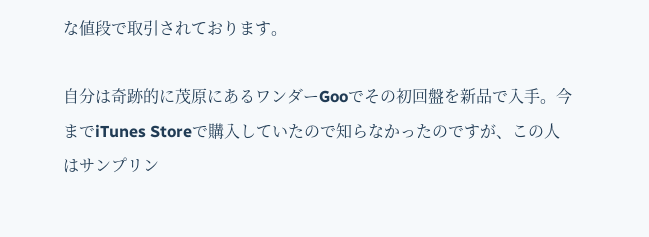な値段で取引されております。

自分は奇跡的に茂原にあるワンダーGooでその初回盤を新品で入手。今までiTunes Storeで購入していたので知らなかったのですが、この人はサンプリン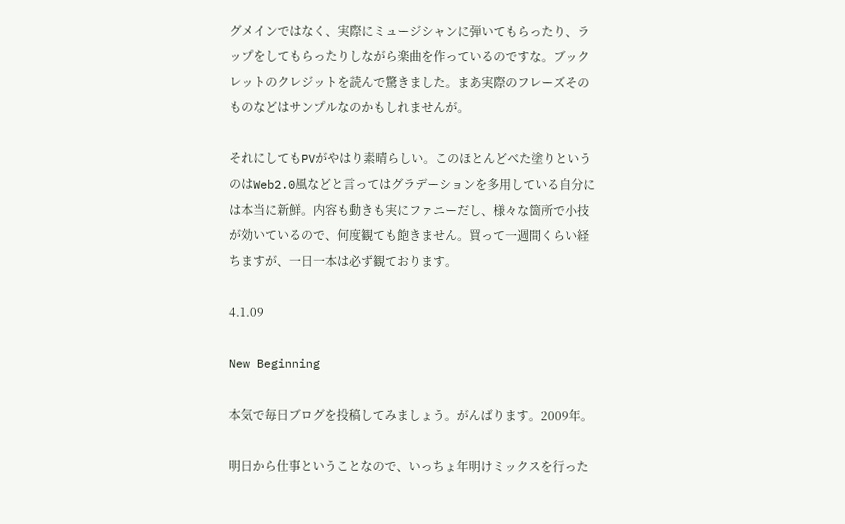グメインではなく、実際にミュージシャンに弾いてもらったり、ラップをしてもらったりしながら楽曲を作っているのですな。ブックレットのクレジットを読んで驚きました。まあ実際のフレーズそのものなどはサンプルなのかもしれませんが。

それにしてもPVがやはり素晴らしい。このほとんどべた塗りというのはWeb2.0風などと言ってはグラデーションを多用している自分には本当に新鮮。内容も動きも実にファニーだし、様々な箇所で小技が効いているので、何度観ても飽きません。買って一週間くらい経ちますが、一日一本は必ず観ております。

4.1.09

New Beginning

本気で毎日ブログを投稿してみましょう。がんばります。2009年。

明日から仕事ということなので、いっちょ年明けミックスを行った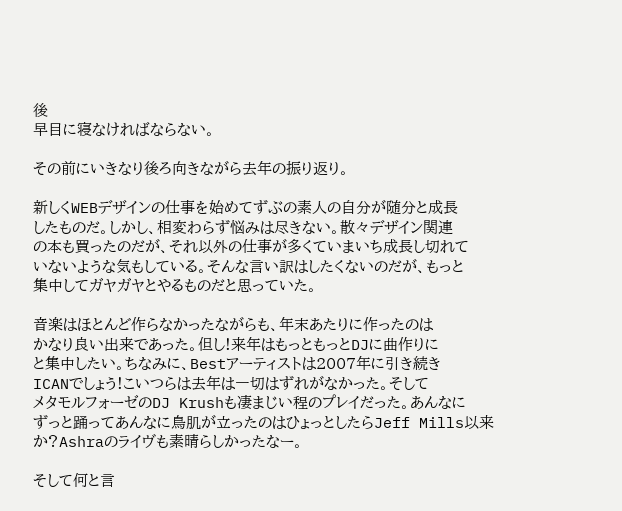後
早目に寝なければならない。

その前にいきなり後ろ向きながら去年の振り返り。

新しくWEBデザインの仕事を始めてずぶの素人の自分が随分と成長
したものだ。しかし、相変わらず悩みは尽きない。散々デザイン関連
の本も買ったのだが、それ以外の仕事が多くていまいち成長し切れて
いないような気もしている。そんな言い訳はしたくないのだが、もっと
集中してガヤガヤとやるものだと思っていた。

音楽はほとんど作らなかったながらも、年末あたりに作ったのは
かなり良い出来であった。但し!来年はもっともっとDJに曲作りに
と集中したい。ちなみに、Bestアーティストは2007年に引き続き
ICANでしょう!こいつらは去年は一切はずれがなかった。そして
メタモルフォーゼのDJ Krushも凄まじい程のプレイだった。あんなに
ずっと踊ってあんなに鳥肌が立ったのはひょっとしたらJeff Mills以来
か?Ashraのライヴも素晴らしかったなー。

そして何と言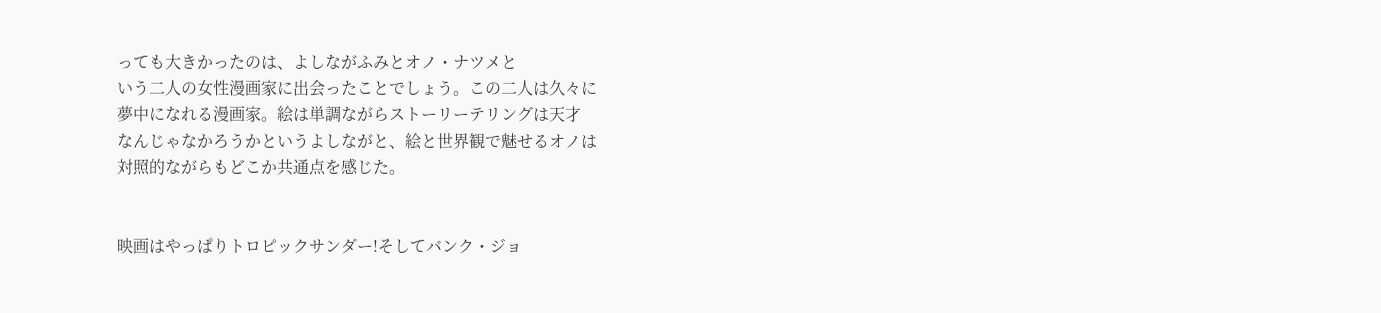っても大きかったのは、よしながふみとオノ・ナツメと
いう二人の女性漫画家に出会ったことでしょう。この二人は久々に
夢中になれる漫画家。絵は単調ながらストーリーテリングは天才
なんじゃなかろうかというよしながと、絵と世界観で魅せるオノは
対照的ながらもどこか共通点を感じた。


映画はやっぱりトロピックサンダー!そしてバンク・ジョ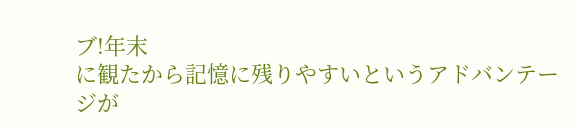ブ!年末
に観たから記憶に残りやすいというアドバンテージが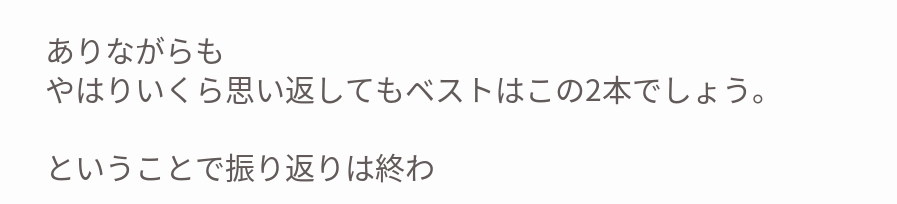ありながらも
やはりいくら思い返してもベストはこの2本でしょう。

ということで振り返りは終わ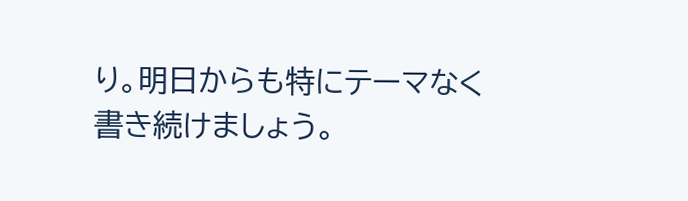り。明日からも特にテーマなく
書き続けましょう。